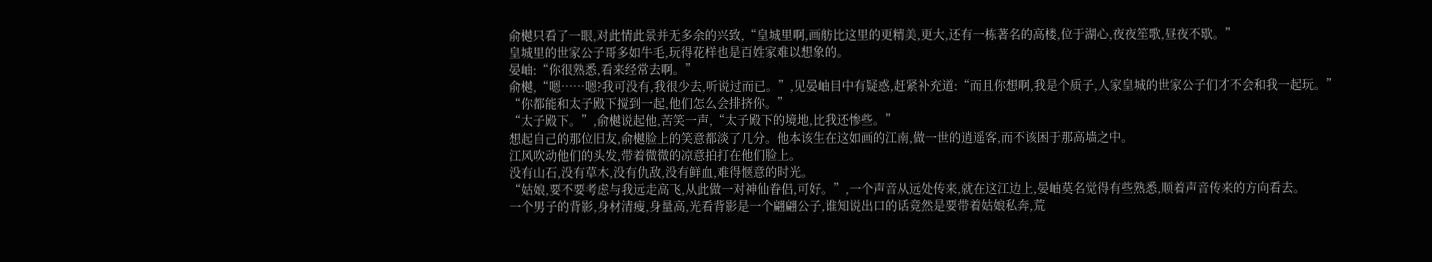俞樾只看了一眼,对此情此景并无多余的兴致,“皇城里啊,画舫比这里的更精美,更大,还有一栋著名的高楼,位于湖心,夜夜笙歌,昼夜不歇。”
皇城里的世家公子哥多如牛毛,玩得花样也是百姓家难以想象的。
晏岫:“你很熟悉,看来经常去啊。”
俞樾,“嗯……嗯?我可没有,我很少去,听说过而已。”,见晏岫目中有疑惑,赶紧补充道:“而且你想啊,我是个质子,人家皇城的世家公子们才不会和我一起玩。”
“你都能和太子殿下搅到一起,他们怎么会排挤你。”
“太子殿下。”,俞樾说起他,苦笑一声,“太子殿下的境地,比我还惨些。”
想起自己的那位旧友,俞樾脸上的笑意都淡了几分。他本该生在这如画的江南,做一世的逍遥客,而不该困于那高墙之中。
江风吹动他们的头发,带着微微的凉意拍打在他们脸上。
没有山石,没有草木,没有仇敌,没有鲜血,难得惬意的时光。
“姑娘,要不要考虑与我远走高飞,从此做一对神仙眷侣,可好。”,一个声音从远处传来,就在这江边上,晏岫莫名觉得有些熟悉,顺着声音传来的方向看去。
一个男子的背影,身材清瘦,身量高,光看背影是一个翩翩公子,谁知说出口的话竟然是要带着姑娘私奔,荒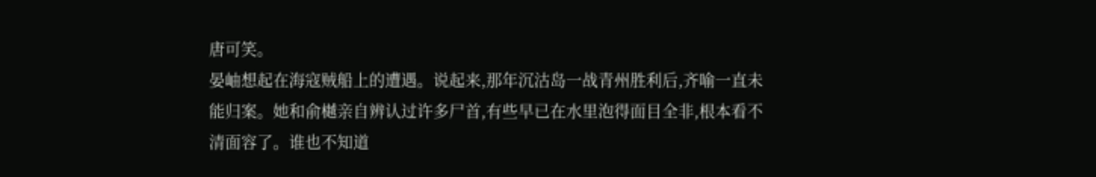唐可笑。
晏岫想起在海寇贼船上的遭遇。说起来,那年沉沽岛一战青州胜利后,齐喻一直未能归案。她和俞樾亲自辨认过许多尸首,有些早已在水里泡得面目全非,根本看不清面容了。谁也不知道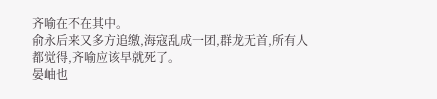齐喻在不在其中。
俞永后来又多方追缴,海寇乱成一团,群龙无首,所有人都觉得,齐喻应该早就死了。
晏岫也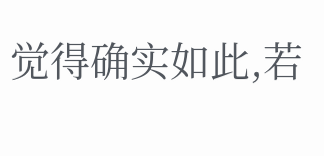觉得确实如此,若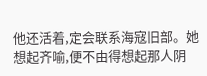他还活着,定会联系海寇旧部。她想起齐喻,便不由得想起那人阴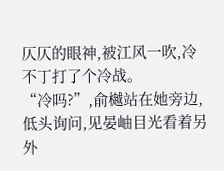仄仄的眼神,被江风一吹,冷不丁打了个冷战。
“冷吗?”,俞樾站在她旁边,低头询问,见晏岫目光看着另外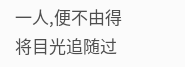一人,便不由得将目光追随过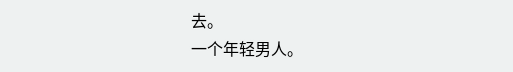去。
一个年轻男人。